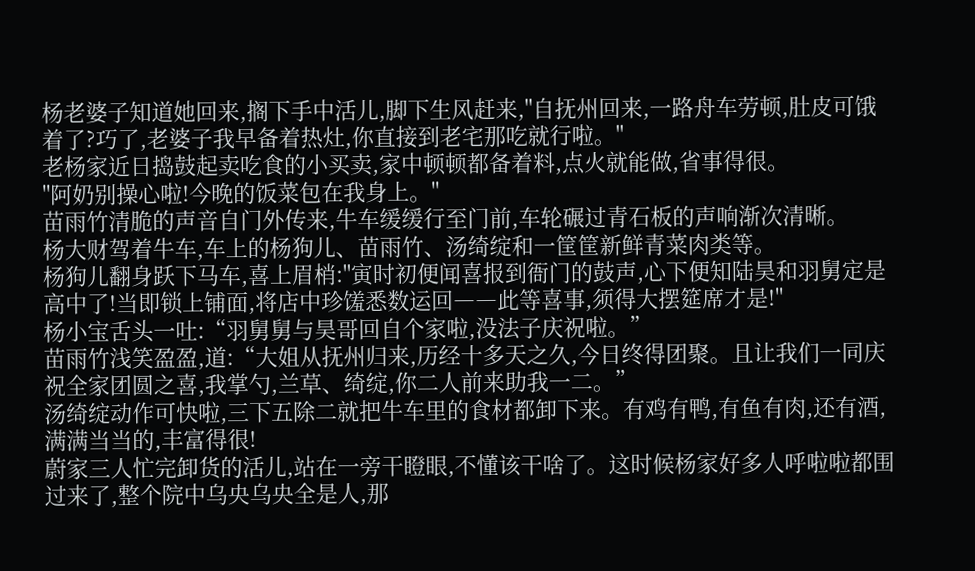杨老婆子知道她回来,搁下手中活儿,脚下生风赶来,"自抚州回来,一路舟车劳顿,肚皮可饿着了?巧了,老婆子我早备着热灶,你直接到老宅那吃就行啦。"
老杨家近日捣鼓起卖吃食的小买卖,家中顿顿都备着料,点火就能做,省事得很。
"阿奶别操心啦!今晚的饭菜包在我身上。"
苗雨竹清脆的声音自门外传来,牛车缓缓行至门前,车轮碾过青石板的声响渐次清晰。
杨大财驾着牛车,车上的杨狗儿、苗雨竹、汤绮绽和一筐筐新鲜青菜肉类等。
杨狗儿翻身跃下马车,喜上眉梢:"寅时初便闻喜报到衙门的鼓声,心下便知陆昊和羽舅定是高中了!当即锁上铺面,将店中珍馐悉数运回――此等喜事,须得大摆筵席才是!"
杨小宝舌头一吐:“羽舅舅与昊哥回自个家啦,没法子庆祝啦。”
苗雨竹浅笑盈盈,道:“大姐从抚州归来,历经十多天之久,今日终得团聚。且让我们一同庆祝全家团圆之喜,我掌勺,兰草、绮绽,你二人前来助我一二。”
汤绮绽动作可快啦,三下五除二就把牛车里的食材都卸下来。有鸡有鸭,有鱼有肉,还有酒,满满当当的,丰富得很!
蔚家三人忙完卸货的活儿,站在一旁干瞪眼,不懂该干啥了。这时候杨家好多人呼啦啦都围过来了,整个院中乌央乌央全是人,那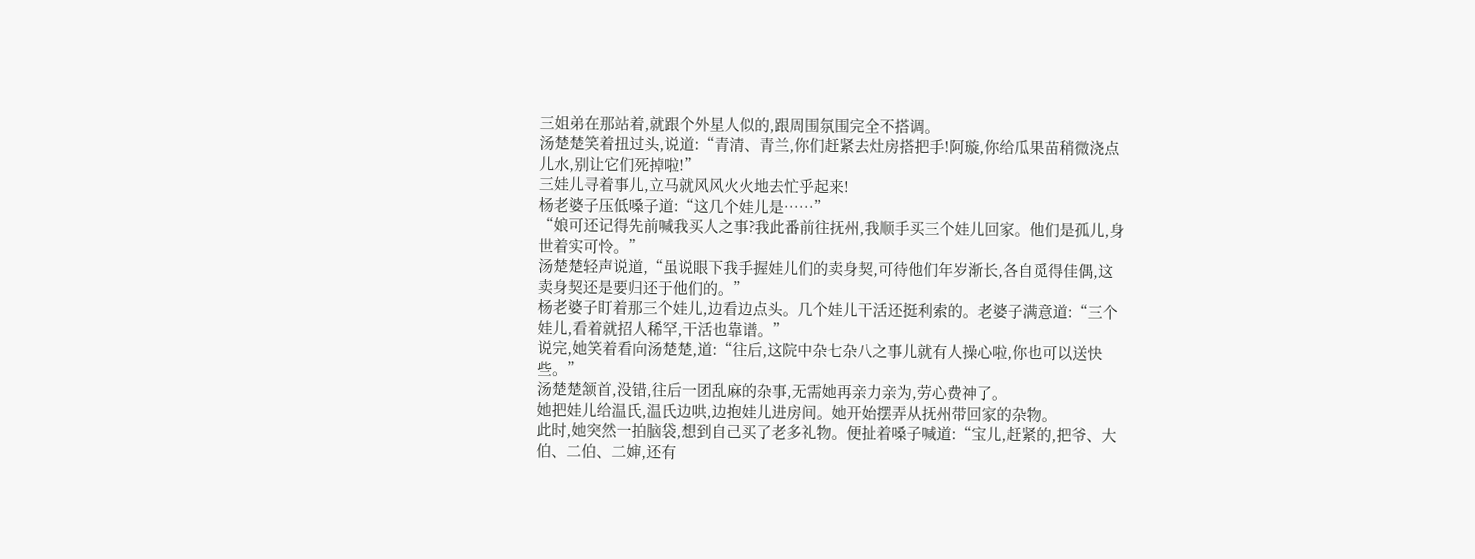三姐弟在那站着,就跟个外星人似的,跟周围氛围完全不搭调。
汤楚楚笑着扭过头,说道:“青清、青兰,你们赶紧去灶房搭把手!阿璇,你给瓜果苗稍微浇点儿水,别让它们死掉啦!”
三娃儿寻着事儿,立马就风风火火地去忙乎起来!
杨老婆子压低嗓子道:“这几个娃儿是……”
“娘可还记得先前喊我买人之事?我此番前往抚州,我顺手买三个娃儿回家。他们是孤儿,身世着实可怜。”
汤楚楚轻声说道,“虽说眼下我手握娃儿们的卖身契,可待他们年岁渐长,各自觅得佳偶,这卖身契还是要归还于他们的。”
杨老婆子盯着那三个娃儿,边看边点头。几个娃儿干活还挺利索的。老婆子满意道:“三个娃儿,看着就招人稀罕,干活也靠谱。”
说完,她笑着看向汤楚楚,道:“往后,这院中杂七杂八之事儿就有人操心啦,你也可以送快些。”
汤楚楚颔首,没错,往后一团乱麻的杂事,无需她再亲力亲为,劳心费神了。
她把娃儿给温氏,温氏边哄,边抱娃儿进房间。她开始摆弄从抚州带回家的杂物。
此时,她突然一拍脑袋,想到自己买了老多礼物。便扯着嗓子喊道:“宝儿,赶紧的,把爷、大伯、二伯、二婶,还有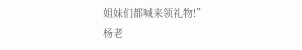姐妹们都喊来领礼物!”
杨老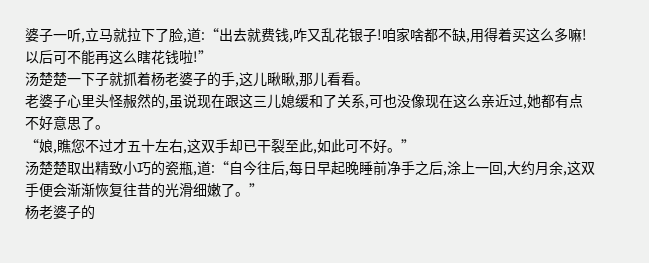婆子一听,立马就拉下了脸,道:“出去就费钱,咋又乱花银子!咱家啥都不缺,用得着买这么多嘛!以后可不能再这么瞎花钱啦!”
汤楚楚一下子就抓着杨老婆子的手,这儿瞅瞅,那儿看看。
老婆子心里头怪赧然的,虽说现在跟这三儿媳缓和了关系,可也没像现在这么亲近过,她都有点不好意思了。
“娘,瞧您不过才五十左右,这双手却已干裂至此,如此可不好。”
汤楚楚取出精致小巧的瓷瓶,道:“自今往后,每日早起晚睡前净手之后,涂上一回,大约月余,这双手便会渐渐恢复往昔的光滑细嫩了。”
杨老婆子的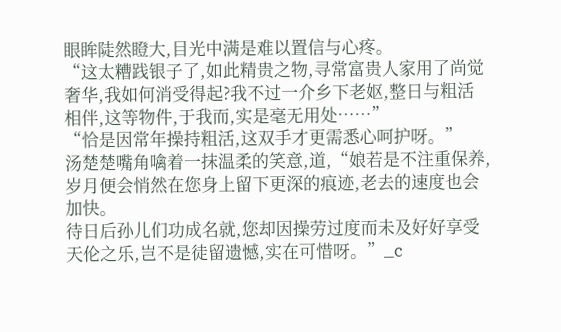眼眸陡然瞪大,目光中满是难以置信与心疼。
“这太糟践银子了,如此精贵之物,寻常富贵人家用了尚觉奢华,我如何消受得起?我不过一介乡下老妪,整日与粗活相伴,这等物件,于我而,实是毫无用处……”
“恰是因常年操持粗活,这双手才更需悉心呵护呀。”
汤楚楚嘴角噙着一抹温柔的笑意,道,“娘若是不注重保养,岁月便会悄然在您身上留下更深的痕迹,老去的速度也会加快。
待日后孙儿们功成名就,您却因操劳过度而未及好好享受天伦之乐,岂不是徒留遗憾,实在可惜呀。”_c